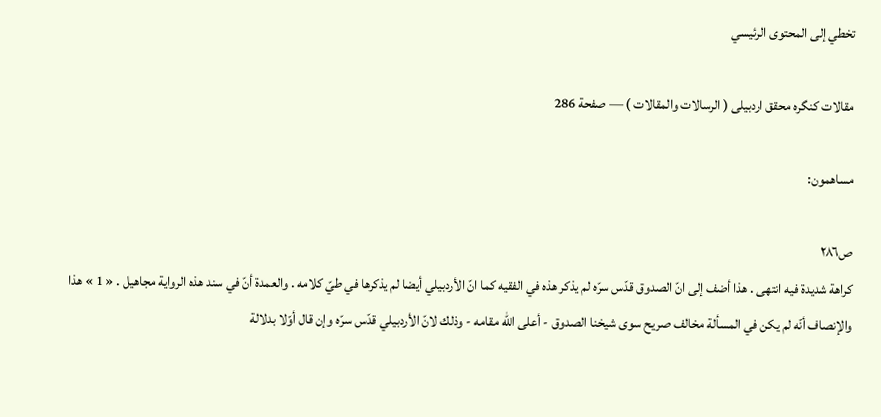تخطي إلى المحتوى الرئيسي

مقالات كنگره محقق اردبيلى ( الرسالات والمقالات ) — صفحة 286

مساهمون:

ص٢٨٦
كراهة شديدة فيه انتهى . هذا أضف إلى انّ الصدوق قدّس سرّه لم يذكر هذه في الفقيه كما انّ الأردبيلي أيضا لم يذكرها في طيّ كلامه . والعمدة أنّ في سند هذه الرواية مجاهيل . « 1 » هذا والإنصاف أنّه لم يكن في المسألة مخالف صريح سوى شيخنا الصدوق - أعلى اللّه مقامه - وذلك لانّ الأردبيلي قدّس سرّه وإن قال أوّلا بدلالة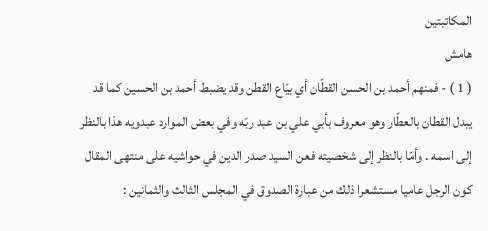المكاتبتين
هامش
( 1 ) - فمنهم أحمد بن الحسن القطّان أي بيّاع القطن وقد يضبط أحمد بن الحسين كما قد يبدل القطان بالعطّار وهو معروف بأبي علي بن عبد ربّه وفي بعض الموارد عبدويه هذا بالنظر إلى اسمه . وأمّا بالنظر إلى شخصيته فعن السيد صدر الدين في حواشيه على منتهى المقال كون الرجل عاميا مستشعرا ذلك من عبارة الصدوق في المجلس الثالث والثمانين :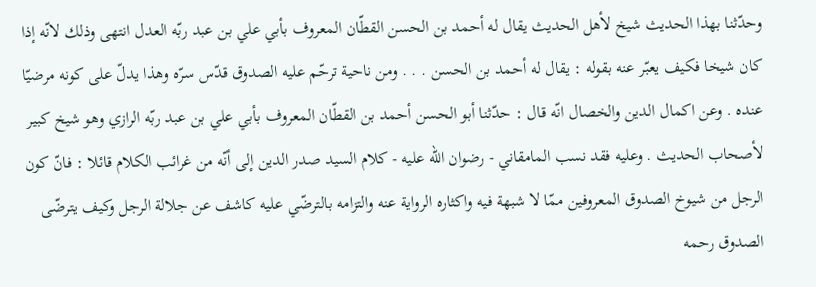وحدّثنا بهذا الحديث شيخ لأهل الحديث يقال له أحمد بن الحسن القطّان المعروف بأبي علي بن عبد ربّه العدل انتهى وذلك لانّه إذا كان شيخا فكيف يعبّر عنه بقوله : يقال له أحمد بن الحسن . . . ومن ناحية ترحّم عليه الصدوق قدّس سرّه وهذا يدلّ على كونه مرضيّا عنده . وعن اكمال الدين والخصال انّه قال : حدّثنا أبو الحسن أحمد بن القطّان المعروف بأبي علي بن عبد ربّه الرازي وهو شيخ كبير لأصحاب الحديث . وعليه فقد نسب المامقاني - رضوان اللّه عليه - كلام السيد صدر الدين إلى أنّه من غرائب الكلام قائلا : فانّ كون الرجل من شيوخ الصدوق المعروفين ممّا لا شبهة فيه واكثاره الرواية عنه والتزامه بالترضّي عليه كاشف عن جلالة الرجل وكيف يترضّى الصدوق رحمه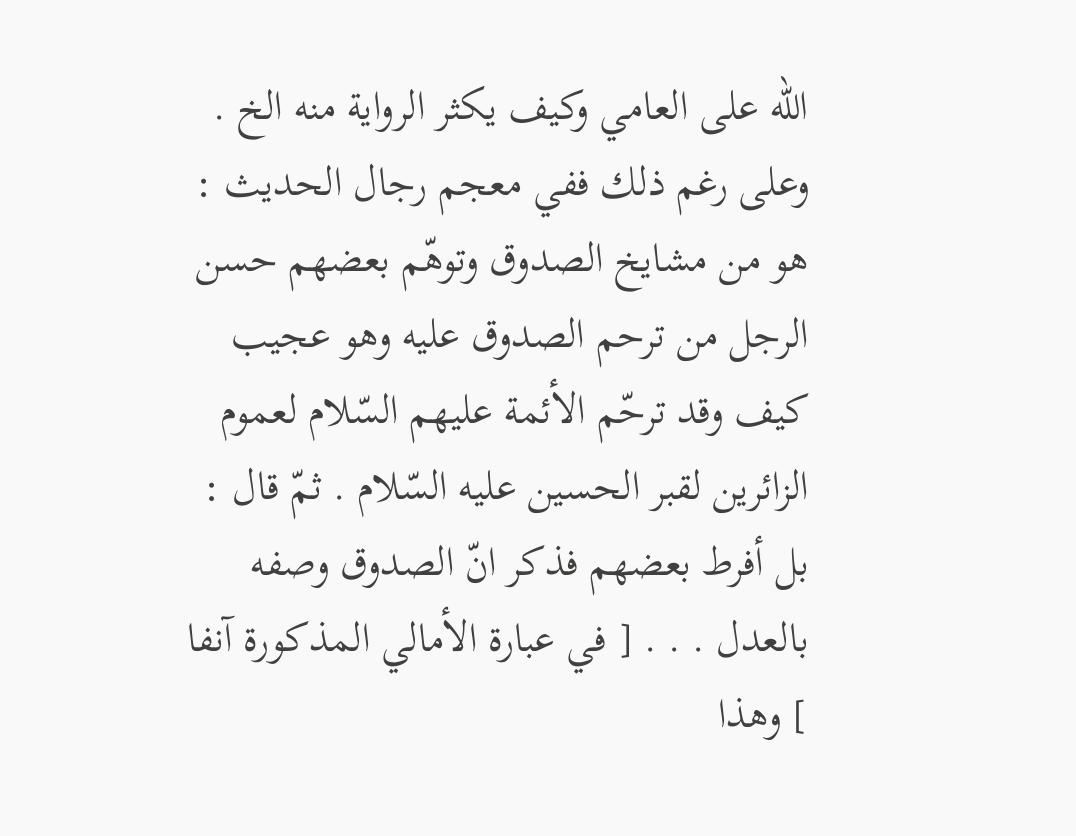اللّه على العامي وكيف يكثر الرواية منه الخ . وعلى رغم ذلك ففي معجم رجال الحديث : هو من مشايخ الصدوق وتوهّم بعضهم حسن الرجل من ترحم الصدوق عليه وهو عجيب كيف وقد ترحّم الأئمة عليهم السّلام لعموم الزائرين لقبر الحسين عليه السّلام . ثمّ قال : بل أفرط بعضهم فذكر انّ الصدوق وصفه بالعدل . . . [ في عبارة الأمالي المذكورة آنفا ] وهذا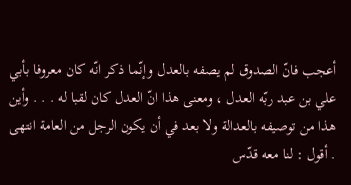أعجب فانّ الصدوق لم يصفه بالعدل وإنّما ذكر انّه كان معروفا بأبي علي بن عبد ربّه العدل ، ومعنى هذا انّ العدل كان لقبا له . . . وأين هذا من توصيفه بالعدالة ولا بعد في أن يكون الرجل من العامة انتهى . أقول : لنا معه قدّس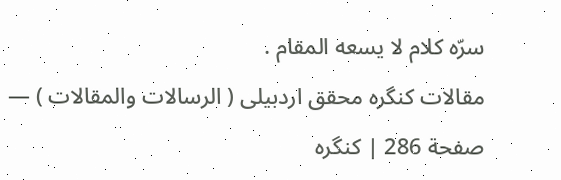سرّه كلام لا يسعه المقام .
مقالات كنگره محقق اردبيلى ( الرسالات والمقالات ) — صفحة 286 | كنگره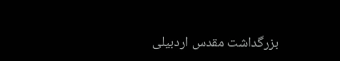بزرگداشت مقدس اردبيلى